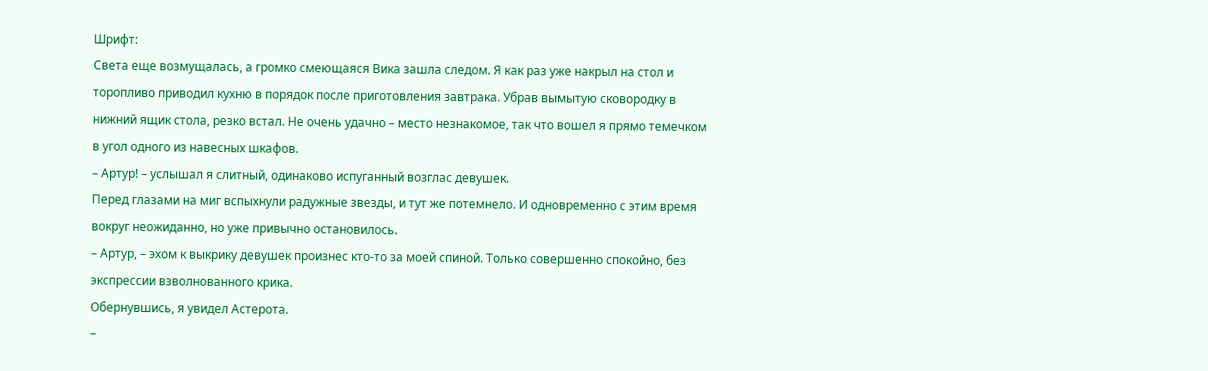Шрифт:
Света еще возмущалась, а громко смеющаяся Вика зашла следом. Я как раз уже накрыл на стол и торопливо приводил кухню в порядок после приготовления завтрака. Убрав вымытую сковородку в нижний ящик стола, резко встал. Не очень удачно – место незнакомое, так что вошел я прямо темечком в угол одного из навесных шкафов.
– Артур! – услышал я слитный, одинаково испуганный возглас девушек.
Перед глазами на миг вспыхнули радужные звезды, и тут же потемнело. И одновременно с этим время вокруг неожиданно, но уже привычно остановилось.
– Артур, – эхом к выкрику девушек произнес кто-то за моей спиной. Только совершенно спокойно, без экспрессии взволнованного крика.
Обернувшись, я увидел Астерота.
–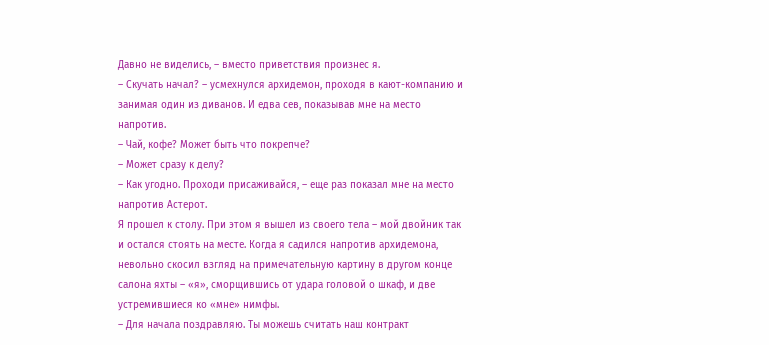Давно не виделись, – вместо приветствия произнес я.
– Скучать начал? – усмехнулся архидемон, проходя в кают-компанию и занимая один из диванов. И едва сев, показывав мне на место напротив.
– Чай, кофе? Может быть что покрепче?
– Может сразу к делу?
– Как угодно. Проходи присаживайся, – еще раз показал мне на место напротив Астерот.
Я прошел к столу. При этом я вышел из своего тела – мой двойник так и остался стоять на месте. Когда я садился напротив архидемона, невольно скосил взгляд на примечательную картину в другом конце салона яхты – «я», сморщившись от удара головой о шкаф, и две устремившиеся ко «мне» нимфы.
– Для начала поздравляю. Ты можешь считать наш контракт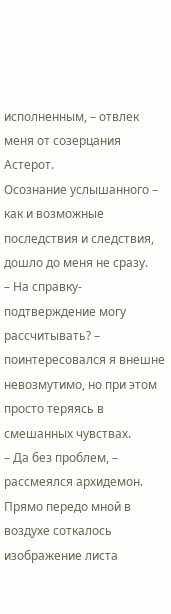исполненным, – отвлек меня от созерцания Астерот.
Осознание услышанного – как и возможные последствия и следствия, дошло до меня не сразу.
– На справку-подтверждение могу рассчитывать? – поинтересовался я внешне невозмутимо, но при этом просто теряясь в смешанных чувствах.
– Да без проблем, – рассмеялся архидемон.
Прямо передо мной в воздухе соткалось изображение листа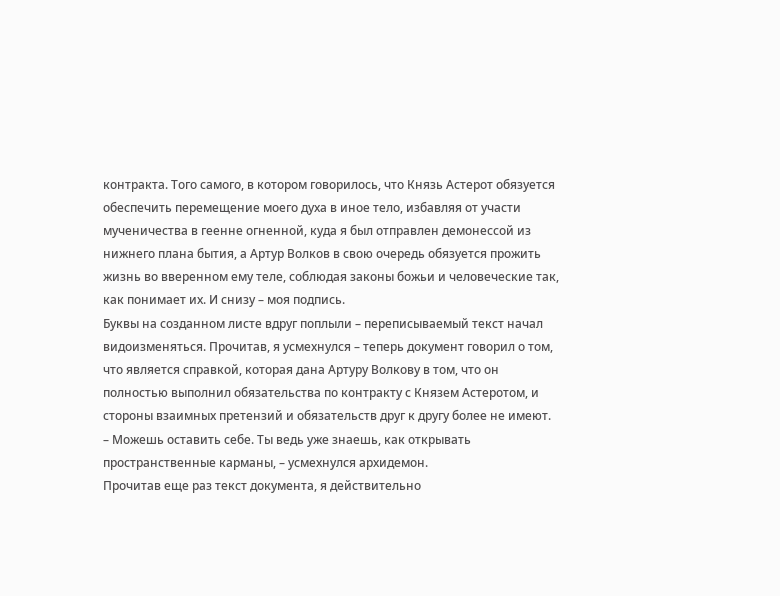контракта. Того самого, в котором говорилось, что Князь Астерот обязуется обеспечить перемещение моего духа в иное тело, избавляя от участи мученичества в геенне огненной, куда я был отправлен демонессой из нижнего плана бытия, а Артур Волков в свою очередь обязуется прожить жизнь во вверенном ему теле, соблюдая законы божьи и человеческие так, как понимает их. И снизу – моя подпись.
Буквы на созданном листе вдруг поплыли – переписываемый текст начал видоизменяться. Прочитав, я усмехнулся – теперь документ говорил о том, что является справкой, которая дана Артуру Волкову в том, что он полностью выполнил обязательства по контракту с Князем Астеротом, и стороны взаимных претензий и обязательств друг к другу более не имеют.
– Можешь оставить себе. Ты ведь уже знаешь, как открывать пространственные карманы, – усмехнулся архидемон.
Прочитав еще раз текст документа, я действительно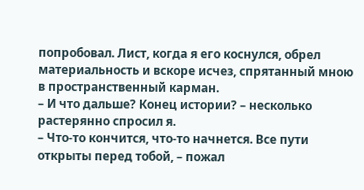попробовал. Лист, когда я его коснулся, обрел материальность и вскоре исчез, спрятанный мною в пространственный карман.
– И что дальше? Конец истории? – несколько растерянно спросил я.
– Что-то кончится, что-то начнется. Все пути открыты перед тобой, – пожал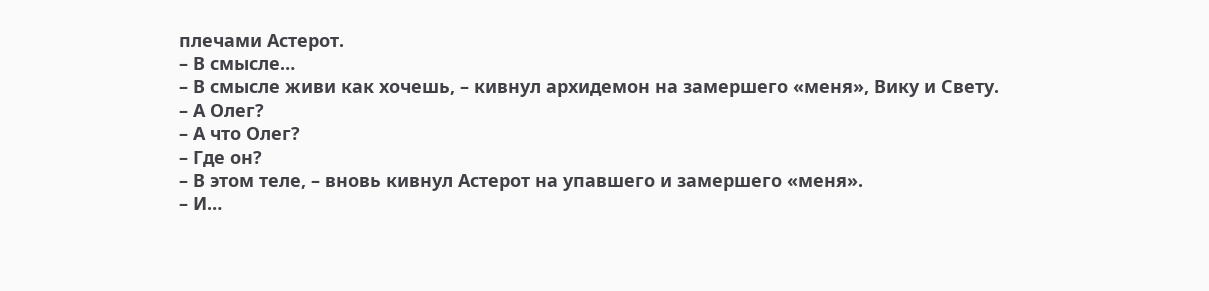плечами Астерот.
– В смысле…
– В смысле живи как хочешь, – кивнул архидемон на замершего «меня», Вику и Свету.
– А Олег?
– А что Олег?
– Где он?
– В этом теле, – вновь кивнул Астерот на упавшего и замершего «меня».
– И…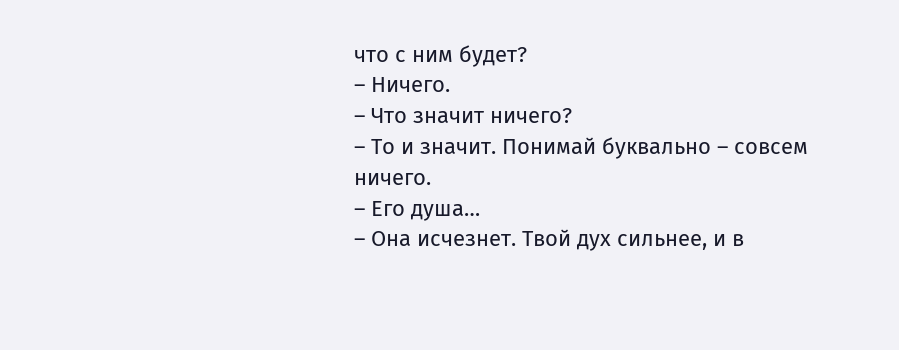что с ним будет?
– Ничего.
– Что значит ничего?
– То и значит. Понимай буквально – совсем ничего.
– Его душа…
– Она исчезнет. Твой дух сильнее, и в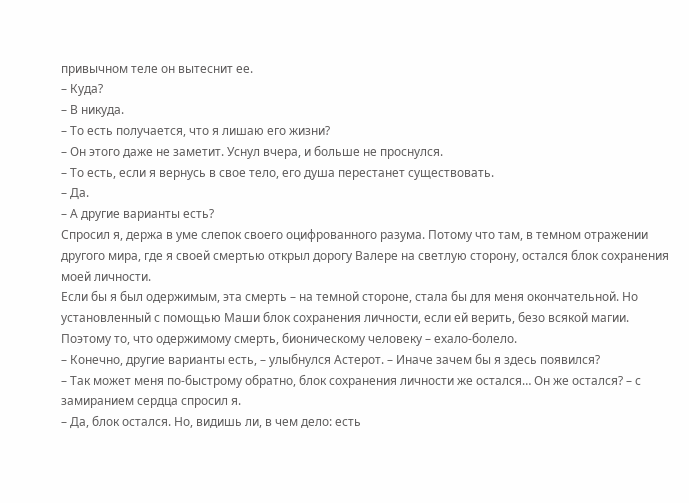привычном теле он вытеснит ее.
– Куда?
– В никуда.
– То есть получается, что я лишаю его жизни?
– Он этого даже не заметит. Уснул вчера, и больше не проснулся.
– То есть, если я вернусь в свое тело, его душа перестанет существовать.
– Да.
– А другие варианты есть?
Спросил я, держа в уме слепок своего оцифрованного разума. Потому что там, в темном отражении другого мира, где я своей смертью открыл дорогу Валере на светлую сторону, остался блок сохранения моей личности.
Если бы я был одержимым, эта смерть – на темной стороне, стала бы для меня окончательной. Но установленный с помощью Маши блок сохранения личности, если ей верить, безо всякой магии. Поэтому то, что одержимому смерть, бионическому человеку – ехало-болело.
– Конечно, другие варианты есть, – улыбнулся Астерот. – Иначе зачем бы я здесь появился?
– Так может меня по-быстрому обратно, блок сохранения личности же остался… Он же остался? – с замиранием сердца спросил я.
– Да, блок остался. Но, видишь ли, в чем дело: есть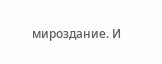мироздание. И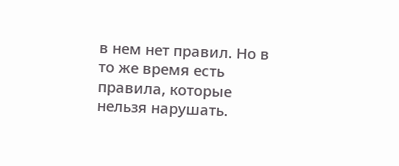в нем нет правил. Но в то же время есть правила, которые нельзя нарушать.